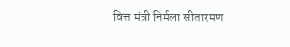वित्त मंत्री निर्मला सीतारमण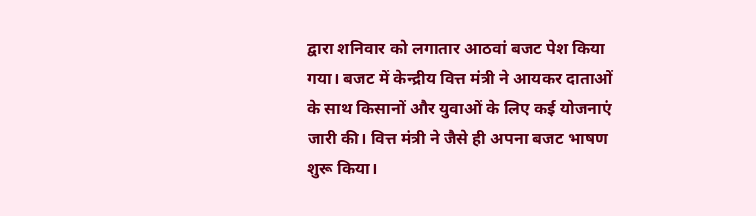द्वारा शनिवार को लगातार आठवां बजट पेश किया गया। बजट में केन्द्रीय वित्त मंत्री ने आयकर दाताओं के साथ किसानों और युवाओं के लिए कई योजनाएं जारी की। वित्त मंत्री ने जैसे ही अपना बजट भाषण शुरू किया।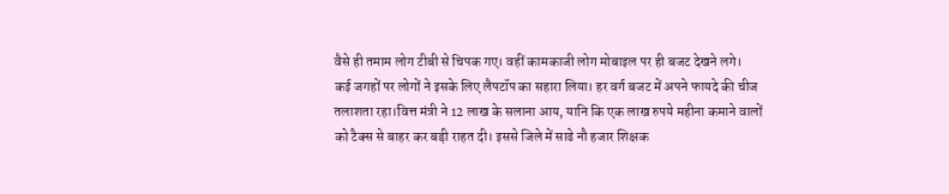वैसे ही तमाम लोग टीबी से चिपक गए। वहीं कामकाजी लोग मोबाइल पर ही बजट देखने लगे।
कई जगहों पर लोगों ने इसके लिए लैपटॉप का सहारा लिया। हर वर्ग बजट में अपने फायदे की चीज तलाशता रहा।वित्त मंत्री ने 12 लाख के सलाना आय, यानि कि एक लाख रुपये महीना कमाने वालों को टैक्स से बाहर कर बड़ी राहत दी। इससे जिले में साढे नौ हजार शिक्षक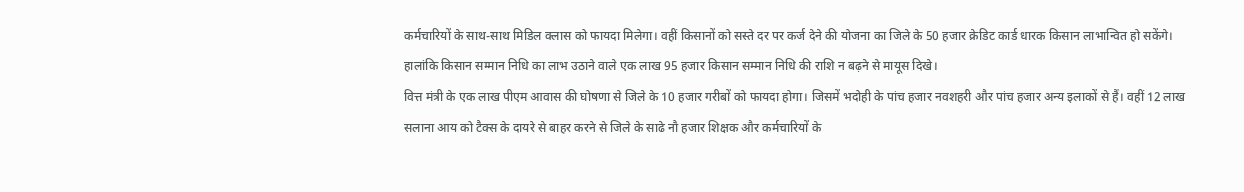कर्मचारियों के साथ-साथ मिडिल क्लास को फायदा मिलेगा। वहीं किसानों को सस्ते दर पर कर्ज देने की योजना का जिले के 50 हजार क्रेडिट कार्ड धारक किसान लाभान्वित हो सकेंगे। हालांकि किसान सम्मान निधि का लाभ उठाने वाले एक लाख 95 हजार किसान सम्मान निधि की राशि न बढ़ने से मायूस दिखे।
वित्त मंत्री के एक लाख पीएम आवास की घोषणा से जिले के 10 हजार गरीबों को फायदा होगा। जिसमें भदोही के पांच हजार नवशहरी और पांच हजार अन्य इलाकों से हैं। वहीं 12 लाख सलाना आय को टैक्स के दायरे से बाहर करने से जिले के साढे नौ हजार शिक्षक और कर्मचारियों के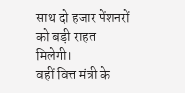साथ दो हजार पेंशनरों को बड़ी राहत मिलेगी।
वहीं वित्त मंत्री के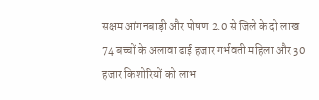सक्षम आंगनबाड़ी और पोषण 2.0 से जिले के दो लाख 74 बच्चों के अलावा ढाई हजार गर्भवती महिला और 30 हजार किशोरियों को लाभ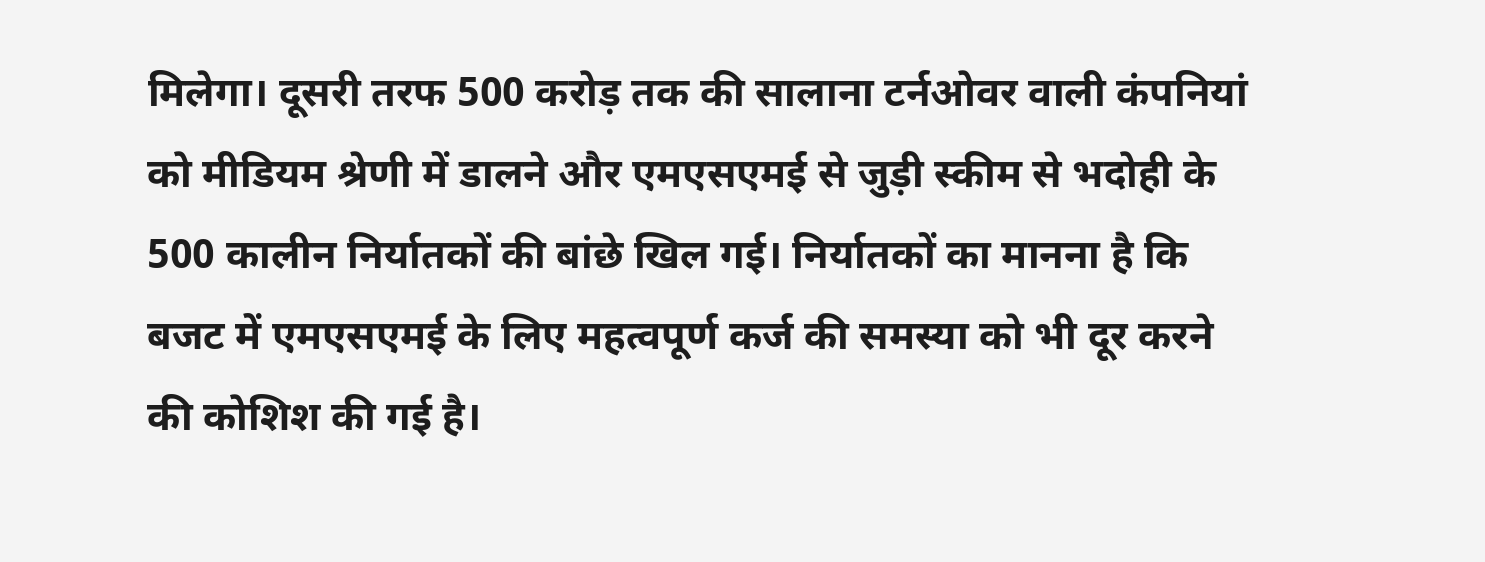मिलेगा। दूसरी तरफ 500 करोड़ तक की सालाना टर्नओवर वाली कंपनियां को मीडियम श्रेणी में डालने और एमएसएमई से जुड़ी स्कीम से भदोही के 500 कालीन निर्यातकों की बांछे खिल गई। निर्यातकों का मानना है कि बजट में एमएसएमई के लिए महत्वपूर्ण कर्ज की समस्या को भी दूर करने की कोशिश की गई है।